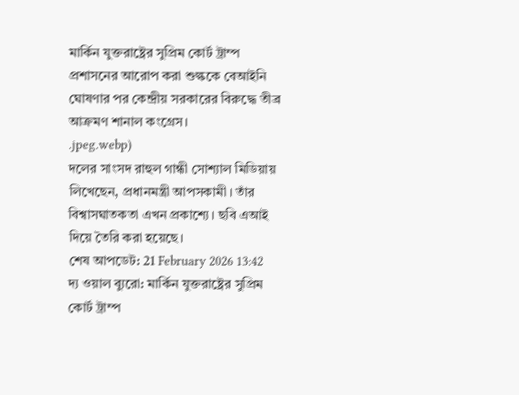মার্কিন যুক্তরাষ্ট্রের সুপ্রিম কোর্ট ট্রাম্প প্রশাসনের আরোপ করা শুল্ককে বেআইনি ঘোষণার পর কেন্দ্রীয় সরকারের বিরুদ্ধে তীব্র আক্রমণ শানাল কংগ্রেস।
.jpeg.webp)
দলের সাংসদ রাহুল গান্ধী সোশ্যাল মিডিয়ায় লিখেছেন, প্রধানমন্ত্রী আপসকামী। তাঁর বিশ্বাসঘাতকতা এখন প্রকাশ্যে। ছবি এআই দিয়ে তৈরি করা হয়েছে।
শেষ আপডেট: 21 February 2026 13:42
দ্য ওয়াল ব্যুরো: মার্কিন যুক্তরাষ্ট্রের সুপ্রিম কোর্ট ট্রাম্প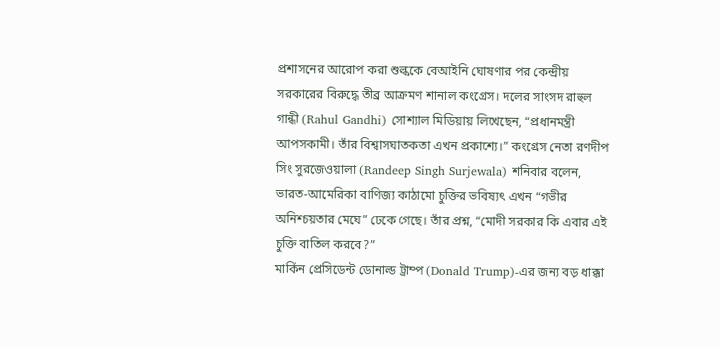প্রশাসনের আরোপ করা শুল্ককে বেআইনি ঘোষণার পর কেন্দ্রীয় সরকারের বিরুদ্ধে তীব্র আক্রমণ শানাল কংগ্রেস। দলের সাংসদ রাহুল গান্ধী (Rahul Gandhi) সোশ্যাল মিডিয়ায় লিখেছেন, “প্রধানমন্ত্রী আপসকামী। তাঁর বিশ্বাসঘাতকতা এখন প্রকাশ্যে।” কংগ্রেস নেতা রণদীপ সিং সুরজেওয়ালা (Randeep Singh Surjewala) শনিবার বলেন, ভারত-আমেরিকা বাণিজ্য কাঠামো চুক্তির ভবিষ্যৎ এখন “গভীর অনিশ্চয়তার মেঘে” ঢেকে গেছে। তাঁর প্রশ্ন, “মোদী সরকার কি এবার এই চুক্তি বাতিল করবে?”
মার্কিন প্রেসিডেন্ট ডোনাল্ড ট্রাম্প (Donald Trump)-এর জন্য বড় ধাক্কা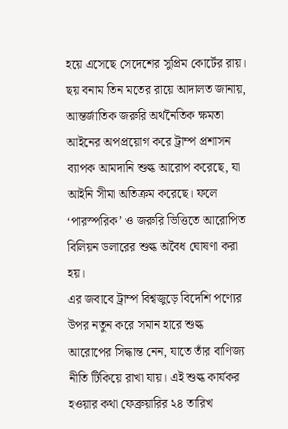হয়ে এসেছে সেদেশের সুপ্রিম কোর্টের রায়। ছয় বনাম তিন মতের রায়ে আদালত জানায়, আন্তর্জাতিক জরুরি অর্থনৈতিক ক্ষমতা আইনের অপপ্রয়োগ করে ট্রাম্প প্রশাসন ব্যাপক আমদানি শুল্ক আরোপ করেছে, যা আইনি সীমা অতিক্রম করেছে। ফলে ‘পারস্পরিক’ ও জরুরি ভিত্তিতে আরোপিত বিলিয়ন ডলারের শুল্ক অবৈধ ঘোষণা করা হয়।
এর জবাবে ট্রাম্প বিশ্বজুড়ে বিদেশি পণ্যের উপর নতুন করে সমান হারে শুল্ক আরোপের সিদ্ধান্ত নেন, যাতে তাঁর বাণিজ্য নীতি টিকিয়ে রাখা যায়। এই শুল্ক কার্যকর হওয়ার কথা ফেব্রুয়ারির ২৪ তারিখ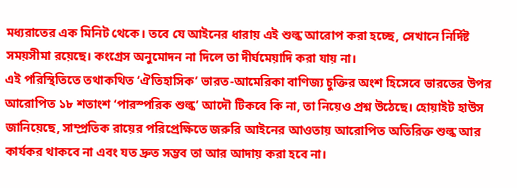মধ্যরাতের এক মিনিট থেকে। তবে যে আইনের ধারায় এই শুল্ক আরোপ করা হচ্ছে, সেখানে নির্দিষ্ট সময়সীমা রয়েছে। কংগ্রেস অনুমোদন না দিলে তা দীর্ঘমেয়াদি করা যায় না।
এই পরিস্থিতিতে তথাকথিত ‘ঐতিহাসিক’ ভারত-আমেরিকা বাণিজ্য চুক্তির অংশ হিসেবে ভারতের উপর আরোপিত ১৮ শতাংশ ‘পারস্পরিক শুল্ক’ আদৌ টিকবে কি না, তা নিয়েও প্রশ্ন উঠেছে। হোয়াইট হাউস জানিয়েছে, সাম্প্রতিক রায়ের পরিপ্রেক্ষিতে জরুরি আইনের আওতায় আরোপিত অতিরিক্ত শুল্ক আর কার্যকর থাকবে না এবং যত দ্রুত সম্ভব তা আর আদায় করা হবে না।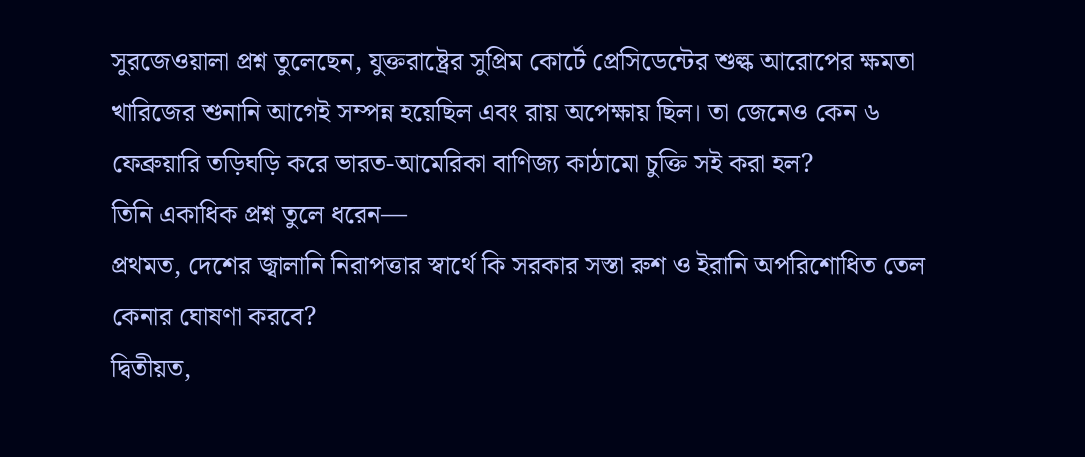সুরজেওয়ালা প্রশ্ন তুলেছেন, যুক্তরাষ্ট্রের সুপ্রিম কোর্টে প্রেসিডেন্টের শুল্ক আরোপের ক্ষমতা খারিজের শুনানি আগেই সম্পন্ন হয়েছিল এবং রায় অপেক্ষায় ছিল। তা জেনেও কেন ৬ ফেব্রুয়ারি তড়িঘড়ি করে ভারত-আমেরিকা বাণিজ্য কাঠামো চুক্তি সই করা হল?
তিনি একাধিক প্রশ্ন তুলে ধরেন—
প্রথমত, দেশের জ্বালানি নিরাপত্তার স্বার্থে কি সরকার সস্তা রুশ ও ইরানি অপরিশোধিত তেল কেনার ঘোষণা করবে?
দ্বিতীয়ত,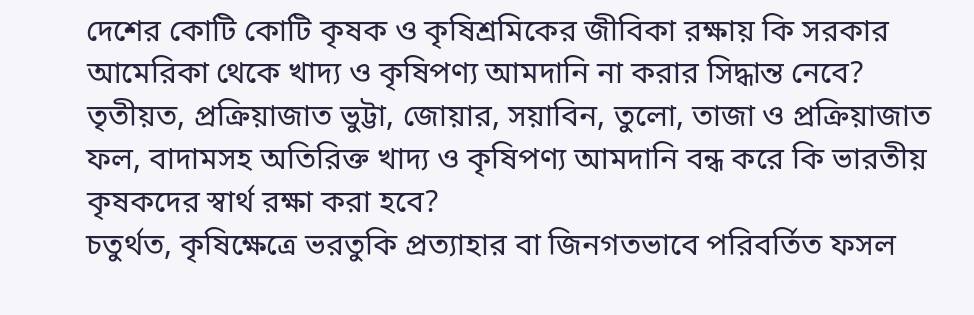দেশের কোটি কোটি কৃষক ও কৃষিশ্রমিকের জীবিকা রক্ষায় কি সরকার আমেরিকা থেকে খাদ্য ও কৃষিপণ্য আমদানি না করার সিদ্ধান্ত নেবে?
তৃতীয়ত, প্রক্রিয়াজাত ভুট্টা, জোয়ার, সয়াবিন, তুলো, তাজা ও প্রক্রিয়াজাত ফল, বাদামসহ অতিরিক্ত খাদ্য ও কৃষিপণ্য আমদানি বন্ধ করে কি ভারতীয় কৃষকদের স্বার্থ রক্ষা করা হবে?
চতুর্থত, কৃষিক্ষেত্রে ভরতুকি প্রত্যাহার বা জিনগতভাবে পরিবর্তিত ফসল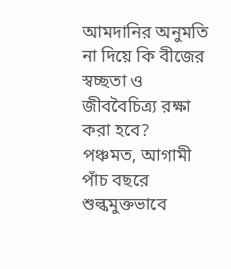আমদানির অনুমতি না দিয়ে কি বীজের স্বচ্ছতা ও জীববৈচিত্র্য রক্ষা করা হবে?
পঞ্চমত, আগামী পাঁচ বছরে শুল্কমুক্তভাবে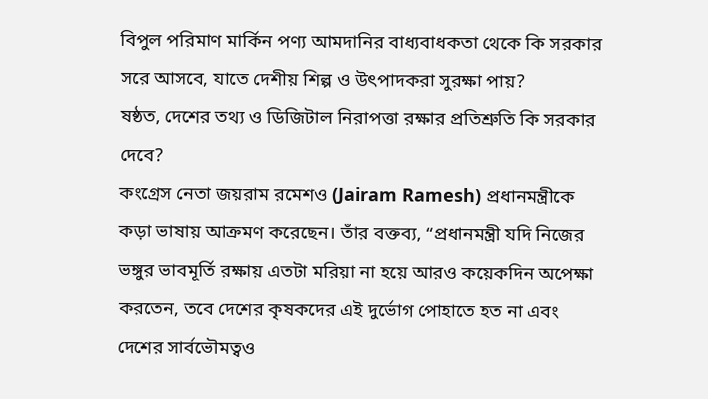বিপুল পরিমাণ মার্কিন পণ্য আমদানির বাধ্যবাধকতা থেকে কি সরকার সরে আসবে, যাতে দেশীয় শিল্প ও উৎপাদকরা সুরক্ষা পায়?
ষষ্ঠত, দেশের তথ্য ও ডিজিটাল নিরাপত্তা রক্ষার প্রতিশ্রুতি কি সরকার দেবে?
কংগ্রেস নেতা জয়রাম রমেশও (Jairam Ramesh) প্রধানমন্ত্রীকে কড়া ভাষায় আক্রমণ করেছেন। তাঁর বক্তব্য, “প্রধানমন্ত্রী যদি নিজের ভঙ্গুর ভাবমূর্তি রক্ষায় এতটা মরিয়া না হয়ে আরও কয়েকদিন অপেক্ষা করতেন, তবে দেশের কৃষকদের এই দুর্ভোগ পোহাতে হত না এবং দেশের সার্বভৌমত্বও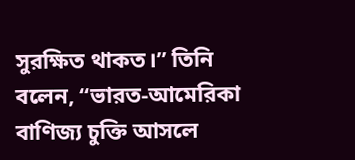সুরক্ষিত থাকত।” তিনি বলেন, “ভারত-আমেরিকা বাণিজ্য চুক্তি আসলে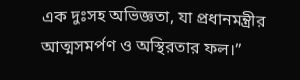এক দুঃসহ অভিজ্ঞতা, যা প্রধানমন্ত্রীর আত্মসমর্পণ ও অস্থিরতার ফল।”